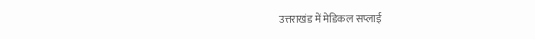उत्तराखंड में मेडिकल सप्लाई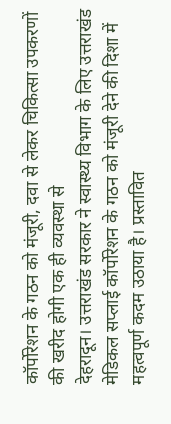कॉर्पोरेशन के गठन को मंजूरी, दवा से लेकर चिकित्सा उपकरणों की खरीद होगी एक ही व्यवस्था से
देहरादून। उत्तराखंड सरकार ने स्वास्थ्य विभाग के लिए उत्तराखंड मेडिकल सप्लाई कॉर्पोरेशन के गठन को मंजूरी देने की दिशा में महत्वपूर्ण कदम उठाया है। प्रस्तावित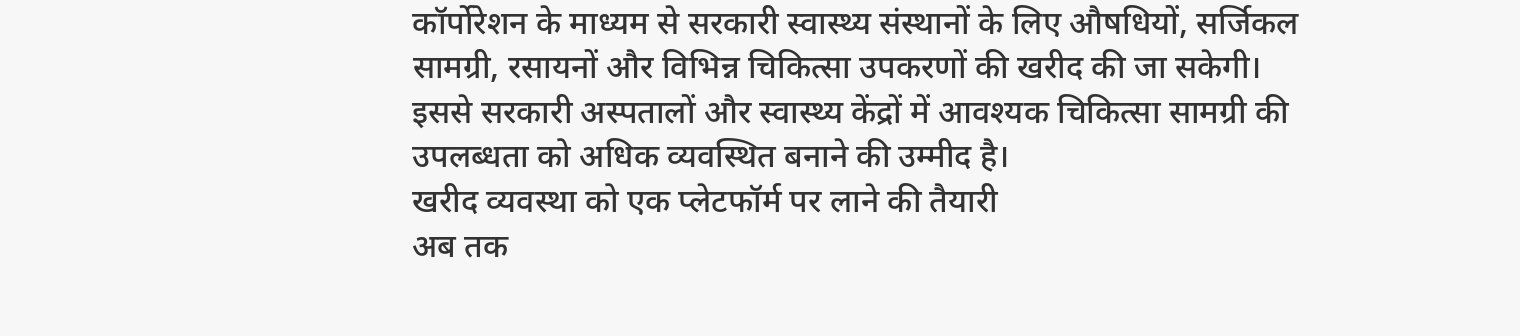कॉर्पोरेशन के माध्यम से सरकारी स्वास्थ्य संस्थानों के लिए औषधियों, सर्जिकल सामग्री, रसायनों और विभिन्न चिकित्सा उपकरणों की खरीद की जा सकेगी। इससे सरकारी अस्पतालों और स्वास्थ्य केंद्रों में आवश्यक चिकित्सा सामग्री की उपलब्धता को अधिक व्यवस्थित बनाने की उम्मीद है।
खरीद व्यवस्था को एक प्लेटफॉर्म पर लाने की तैयारी
अब तक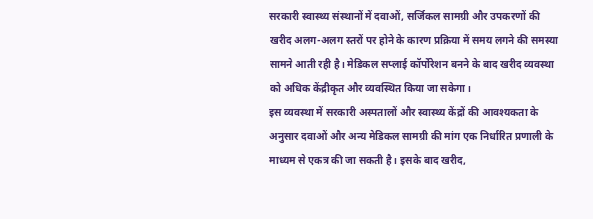सरकारी स्वास्थ्य संस्थानों में दवाओं, सर्जिकल सामग्री और उपकरणों की खरीद अलग-अलग स्तरों पर होने के कारण प्रक्रिया में समय लगने की समस्या सामने आती रही है। मेडिकल सप्लाई कॉर्पोरेशन बनने के बाद खरीद व्यवस्था को अधिक केंद्रीकृत और व्यवस्थित किया जा सकेगा।
इस व्यवस्था में सरकारी अस्पतालों और स्वास्थ्य केंद्रों की आवश्यकता के अनुसार दवाओं और अन्य मेडिकल सामग्री की मांग एक निर्धारित प्रणाली के माध्यम से एकत्र की जा सकती है। इसके बाद खरीद,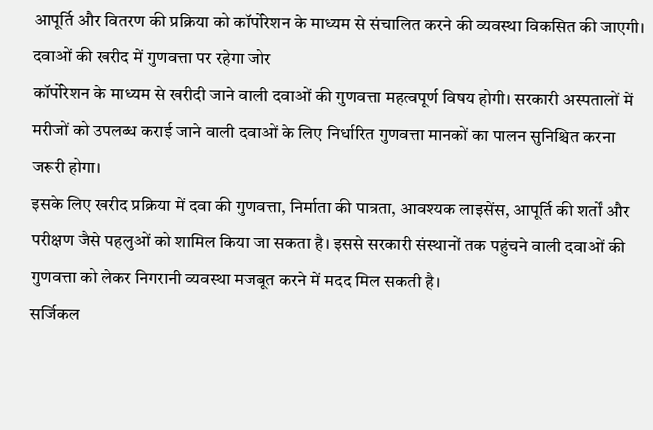आपूर्ति और वितरण की प्रक्रिया को कॉर्पोरेशन के माध्यम से संचालित करने की व्यवस्था विकसित की जाएगी।
दवाओं की खरीद में गुणवत्ता पर रहेगा जोर
कॉर्पोरेशन के माध्यम से खरीदी जाने वाली दवाओं की गुणवत्ता महत्वपूर्ण विषय होगी। सरकारी अस्पतालों में मरीजों को उपलब्ध कराई जाने वाली दवाओं के लिए निर्धारित गुणवत्ता मानकों का पालन सुनिश्चित करना जरूरी होगा।
इसके लिए खरीद प्रक्रिया में दवा की गुणवत्ता, निर्माता की पात्रता, आवश्यक लाइसेंस, आपूर्ति की शर्तों और परीक्षण जैसे पहलुओं को शामिल किया जा सकता है। इससे सरकारी संस्थानों तक पहुंचने वाली दवाओं की गुणवत्ता को लेकर निगरानी व्यवस्था मजबूत करने में मदद मिल सकती है।
सर्जिकल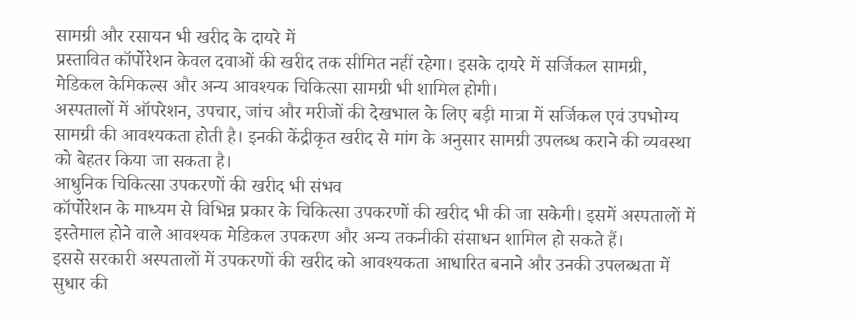सामग्री और रसायन भी खरीद के दायरे में
प्रस्तावित कॉर्पोरेशन केवल दवाओं की खरीद तक सीमित नहीं रहेगा। इसके दायरे में सर्जिकल सामग्री, मेडिकल केमिकल्स और अन्य आवश्यक चिकित्सा सामग्री भी शामिल होगी।
अस्पतालों में ऑपरेशन, उपचार, जांच और मरीजों की देखभाल के लिए बड़ी मात्रा में सर्जिकल एवं उपभोग्य सामग्री की आवश्यकता होती है। इनकी केंद्रीकृत खरीद से मांग के अनुसार सामग्री उपलब्ध कराने की व्यवस्था को बेहतर किया जा सकता है।
आधुनिक चिकित्सा उपकरणों की खरीद भी संभव
कॉर्पोरेशन के माध्यम से विभिन्न प्रकार के चिकित्सा उपकरणों की खरीद भी की जा सकेगी। इसमें अस्पतालों में इस्तेमाल होने वाले आवश्यक मेडिकल उपकरण और अन्य तकनीकी संसाधन शामिल हो सकते हैं।
इससे सरकारी अस्पतालों में उपकरणों की खरीद को आवश्यकता आधारित बनाने और उनकी उपलब्धता में सुधार की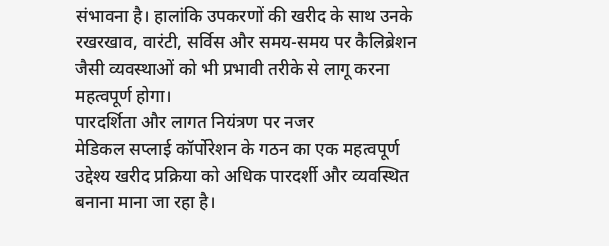संभावना है। हालांकि उपकरणों की खरीद के साथ उनके रखरखाव, वारंटी, सर्विस और समय-समय पर कैलिब्रेशन जैसी व्यवस्थाओं को भी प्रभावी तरीके से लागू करना महत्वपूर्ण होगा।
पारदर्शिता और लागत नियंत्रण पर नजर
मेडिकल सप्लाई कॉर्पोरेशन के गठन का एक महत्वपूर्ण उद्देश्य खरीद प्रक्रिया को अधिक पारदर्शी और व्यवस्थित बनाना माना जा रहा है।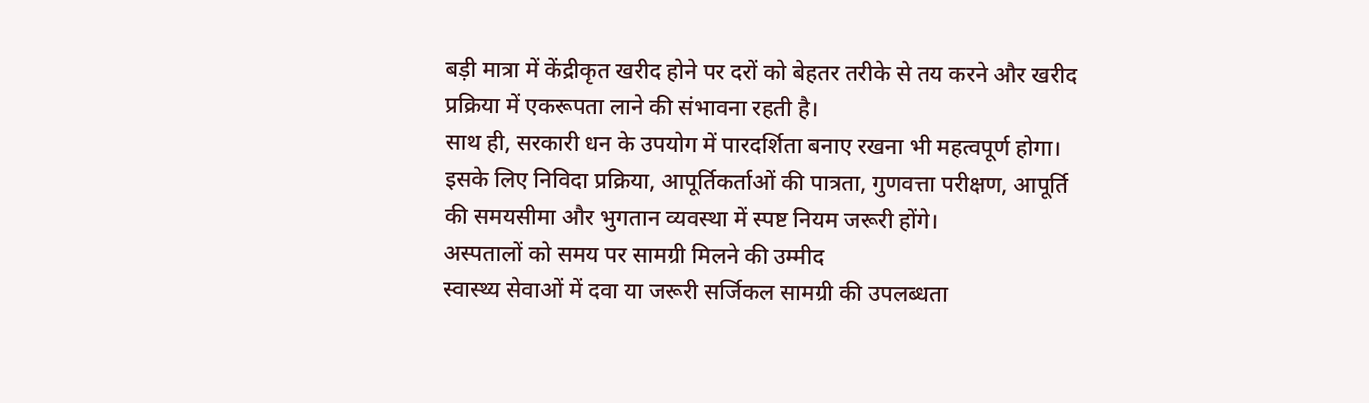बड़ी मात्रा में केंद्रीकृत खरीद होने पर दरों को बेहतर तरीके से तय करने और खरीद प्रक्रिया में एकरूपता लाने की संभावना रहती है।
साथ ही, सरकारी धन के उपयोग में पारदर्शिता बनाए रखना भी महत्वपूर्ण होगा। इसके लिए निविदा प्रक्रिया, आपूर्तिकर्ताओं की पात्रता, गुणवत्ता परीक्षण, आपूर्ति की समयसीमा और भुगतान व्यवस्था में स्पष्ट नियम जरूरी होंगे।
अस्पतालों को समय पर सामग्री मिलने की उम्मीद
स्वास्थ्य सेवाओं में दवा या जरूरी सर्जिकल सामग्री की उपलब्धता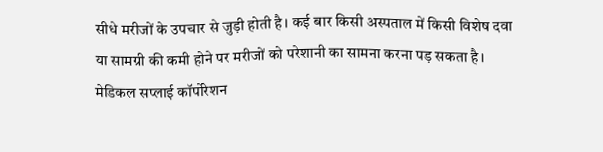सीधे मरीजों के उपचार से जुड़ी होती है। कई बार किसी अस्पताल में किसी विशेष दवा या सामग्री की कमी होने पर मरीजों को परेशानी का सामना करना पड़ सकता है।
मेडिकल सप्लाई कॉर्पोरेशन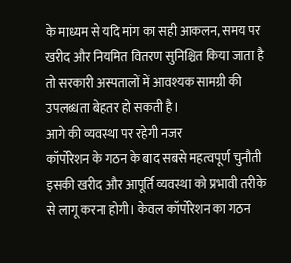के माध्यम से यदि मांग का सही आकलन, समय पर खरीद और नियमित वितरण सुनिश्चित किया जाता है तो सरकारी अस्पतालों में आवश्यक सामग्री की उपलब्धता बेहतर हो सकती है।
आगे की व्यवस्था पर रहेगी नजर
कॉर्पोरेशन के गठन के बाद सबसे महत्वपूर्ण चुनौती इसकी खरीद और आपूर्ति व्यवस्था को प्रभावी तरीके से लागू करना होगी। केवल कॉर्पोरेशन का गठन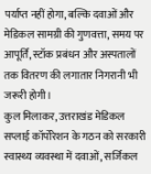पर्याप्त नहीं होगा, बल्कि दवाओं और मेडिकल सामग्री की गुणवत्ता, समय पर आपूर्ति, स्टॉक प्रबंधन और अस्पतालों तक वितरण की लगातार निगरानी भी जरूरी होगी।
कुल मिलाकर, उत्तराखंड मेडिकल सप्लाई कॉर्पोरेशन के गठन को सरकारी स्वास्थ्य व्यवस्था में दवाओं, सर्जिकल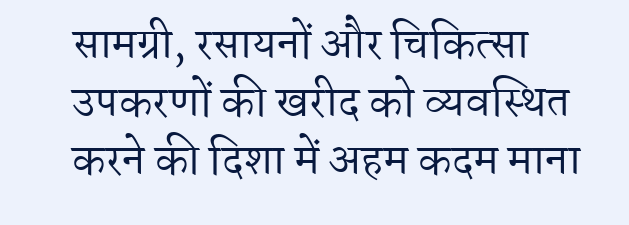सामग्री, रसायनों और चिकित्सा उपकरणों की खरीद को व्यवस्थित करने की दिशा में अहम कदम माना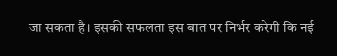जा सकता है। इसकी सफलता इस बात पर निर्भर करेगी कि नई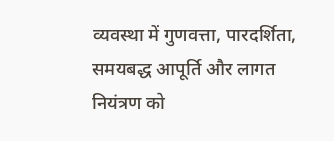व्यवस्था में गुणवत्ता, पारदर्शिता, समयबद्ध आपूर्ति और लागत नियंत्रण को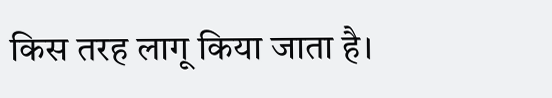किस तरह लागू किया जाता है।